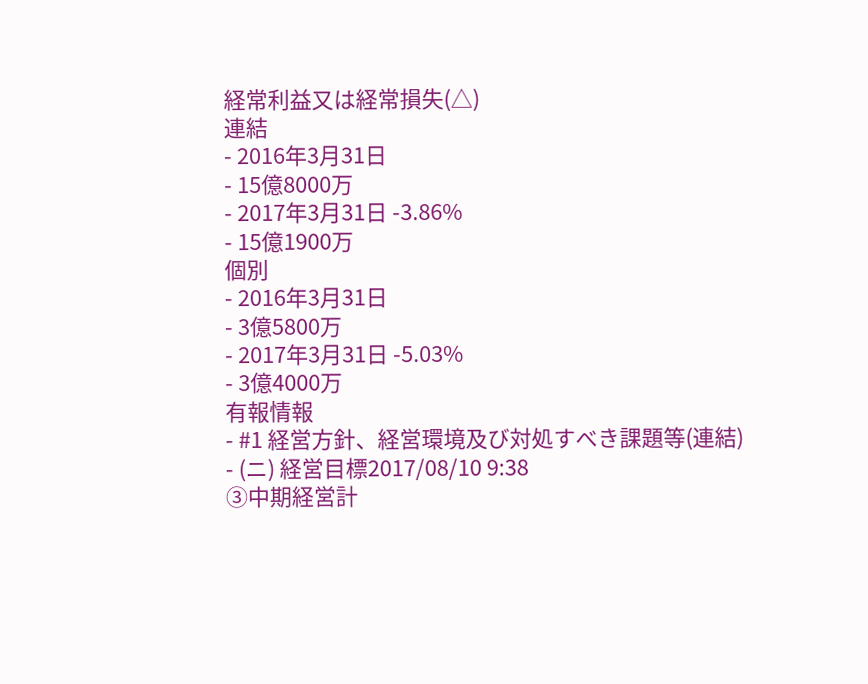経常利益又は経常損失(△)
連結
- 2016年3月31日
- 15億8000万
- 2017年3月31日 -3.86%
- 15億1900万
個別
- 2016年3月31日
- 3億5800万
- 2017年3月31日 -5.03%
- 3億4000万
有報情報
- #1 経営方針、経営環境及び対処すべき課題等(連結)
- (ニ) 経営目標2017/08/10 9:38
③中期経営計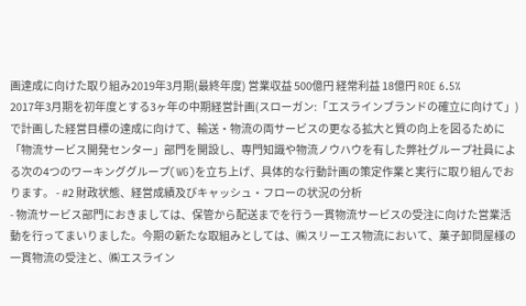画達成に向けた取り組み2019年3月期(最終年度) 営業収益 500億円 経常利益 18億円 ROE 6.5%
2017年3月期を初年度とする3ヶ年の中期経営計画(スローガン:「エスラインブランドの確立に向けて」)で計画した経営目標の達成に向けて、輸送・物流の両サービスの更なる拡大と質の向上を図るために「物流サービス開発センター」部門を開設し、専門知識や物流ノウハウを有した弊社グループ社員による次の4つのワーキンググループ(WG)を立ち上げ、具体的な行動計画の策定作業と実行に取り組んでおります。 - #2 財政状態、経営成績及びキャッシュ・フローの状況の分析
- 物流サービス部門におきましては、保管から配送までを行う一貫物流サービスの受注に向けた営業活動を行ってまいりました。今期の新たな取組みとしては、㈱スリーエス物流において、菓子卸問屋様の一貫物流の受注と、㈱エスライン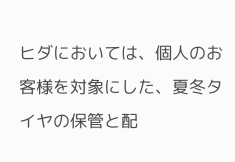ヒダにおいては、個人のお客様を対象にした、夏冬タイヤの保管と配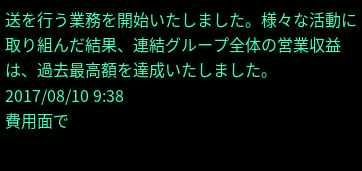送を行う業務を開始いたしました。様々な活動に取り組んだ結果、連結グループ全体の営業収益は、過去最高額を達成いたしました。2017/08/10 9:38
費用面で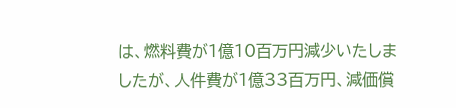は、燃料費が1億10百万円減少いたしましたが、人件費が1億33百万円、減価償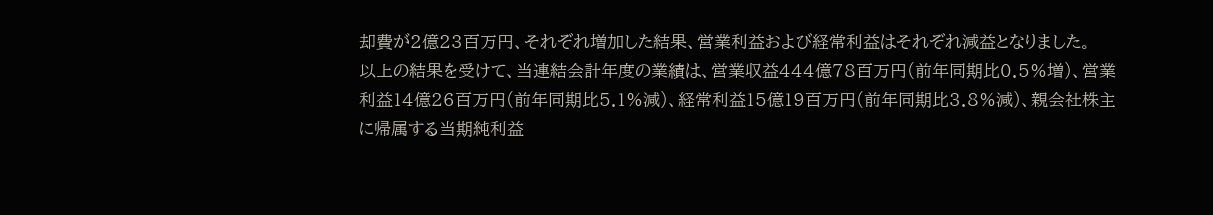却費が2億23百万円、それぞれ増加した結果、営業利益および経常利益はそれぞれ減益となりました。
以上の結果を受けて、当連結会計年度の業績は、営業収益444億78百万円(前年同期比0.5%増)、営業利益14億26百万円(前年同期比5.1%減)、経常利益15億19百万円(前年同期比3.8%減)、親会社株主に帰属する当期純利益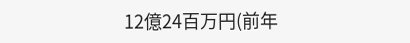12億24百万円(前年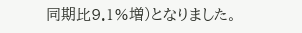同期比9.1%増)となりました。